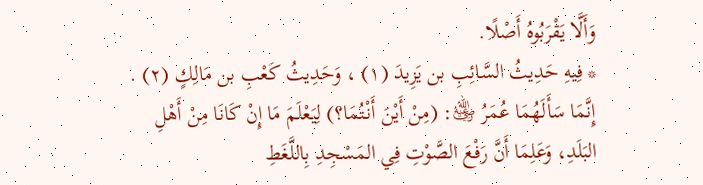وَأَلَّا يَقْرَبُوهُ أَصْلًا.
* فِيهِ حَدِيثُ السَّائِبِ بن يَزِيدَ (١) ، وَحَدِيثُ كَعْبِ بن مَالِكٍ (٢) .
إِنَّمَا سَأَلَهُمَا عُمَرُ ﵁: (مِنْ أَيْنَ أَنْتُمَا؟) لِيَعْلَمَ مَا إِنْ كَانَا مِنْ أَهْلِ البَلَدِ، وَعَلِمَا أَنَّ رَفْعَ الصَّوْتِ فِي المَسْجِدِ بِاللَّغَطِ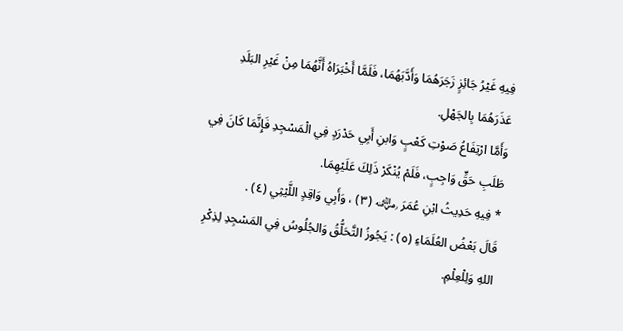فِيهِ غَيْرُ جَائِزٍ زَجَرَهُمَا وَأَدَّبَهُمَا، فَلَمَّا أَخْبَرَاهُ أَنَّهُمَا مِنْ غَيْرِ البَلَدِ عَذَرَهُمَا بِالجَهْلِ.
وَأَمَّا ارْتِفَاعُ صَوْتِ كَعْبٍ وَابنِ أَبِي حَدْرَدٍ فِي الْمَسْجِدِ فَإِنَّمَا كَانَ فِي طَلَبِ حَقٍّ وَاجِبٍ، فَلَمْ يُنْكَرْ ذَلِكَ عَلَيْهِمَا.
* فِيهِ حَدِيثُ ابْنِ عُمَرَ ﵁ (٣) ، وَأَبِي وَاقِدٍ اللَّيْثِي (٤) .
قَالَ بَعْضُ العُلَمَاءِ (٥) : يَجُوزُ التَّحَلُّقُ وَالجُلُوسُ فِي المَسْجِدِ لِذِكْرِ اللهِ وَلِلْعِلْمِ.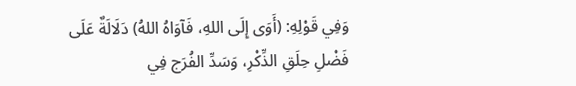وَفِي قَوْلِهِ: (أَوَى إِلَى اللهِ، فَآوَاهُ اللهُ) دَلَالَةٌ عَلَى فَضْلِ حِلَقِ الذِّكْرِ، وَسَدِّ الفُرَج فِي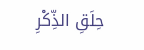حِلَقِ الذِّكْرِ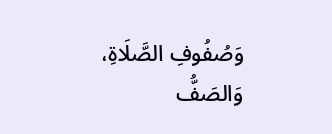وَصُفُوفِ الصَّلَاةِ، وَالصَفُّ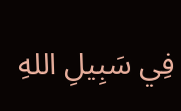فِي سَبِيلِ اللهِ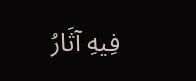فِيهِ آثَارُ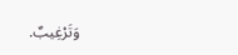وَتَرْغِيبٌ.